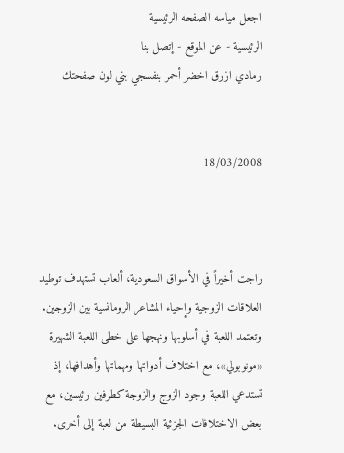اجعل مياسه الصفحه الرئيسية
الرئيسية - عن الموقع - إتصل بنا
رمادي ازرق اخضر أحمر بنفسجي بني لون صفحتك


18/03/2008



راجت أخيراً في الأسواق السعودية، ألعاب تستهدف توطيد العلاقات الزوجية وإحياء المشاعر الرومانسية بين الزوجين. وتعتمد اللعبة في أسلوبها ونهجها على خطى اللعبة الشهيرة «مونوبولي»، مع اختلاف أدواتها ومهماتها وأهدافها، إذ تستدعي اللعبة وجود الزوج والزوجة كطرفين رئيسين، مع بعض الاختلافات الجزئية البسيطة من لعبة إلى أخرى.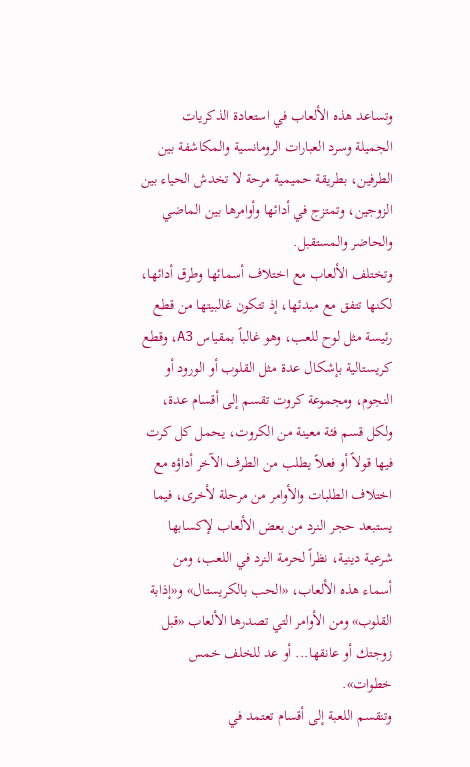وتساعد هذه الألعاب في استعادة الذكريات الجميلة وسرد العبارات الرومانسية والمكاشفة بين الطرفين، بطريقة حميمية مرحة لا تخدش الحياء بين الزوجين، وتمتزج في أدائها وأوامرها بين الماضي والحاضر والمستقبل.
وتختلف الألعاب مع اختلاف أسمائها وطرق أدائها، لكنها تتفق مع مبدئها، إذ تتكون غالبيتها من قطع رئيسة مثل لوح للعب، وهو غالباً بمقياس A3، وقطع كريستالية بإشكال عدة مثل القلوب أو الورود أو النجوم، ومجموعة كروت تقسم إلى أقسام عدة، ولكل قسم فئة معينة من الكروت، يحمل كل كرت فيها قولاً أو فعلاً يطلب من الطرف الآخر أداؤه مع اختلاف الطلبات والأوامر من مرحلة لأخرى، فيما يستبعد حجر النرد من بعض الألعاب لإكسابها شرعية دينية، نظراً لحرمة النرد في اللعب، ومن أسماء هذه الألعاب، «الحب بالكريستال» و«إذابة القلوب» ومن الأوامر التي تصدرها الألعاب «قبل زوجتك أو عانقها... أو عد للخلف خمس خطوات».
وتنقسم اللعبة إلى أقسام تعتمد في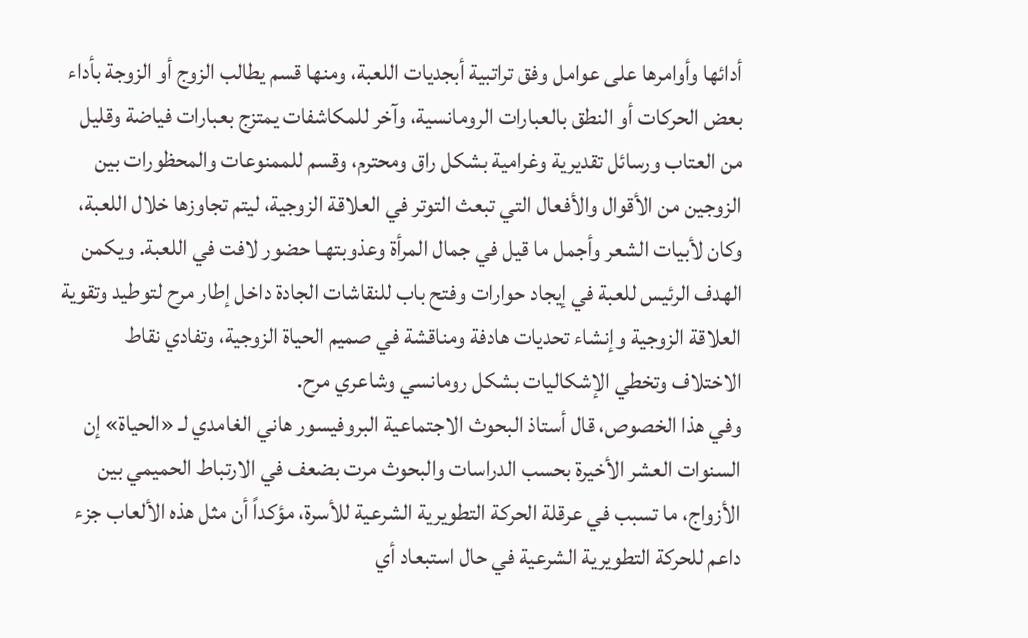أدائها وأوامرها على عوامل وفق تراتبية أبجديات اللعبة، ومنها قسم يطالب الزوج أو الزوجة بأداء بعض الحركات أو النطق بالعبارات الرومانسية، وآخر للمكاشفات يمتزج بعبارات فياضة وقليل من العتاب ورسائل تقديرية وغرامية بشكل راق ومحترم، وقسم للممنوعات والمحظورات بين الزوجين من الأقوال والأفعال التي تبعث التوتر في العلاقة الزوجية، ليتم تجاوزها خلال اللعبة، وكان لأبيات الشعر وأجمل ما قيل في جمال المرأة وعذوبتهـا حضور لافت في اللعبة. ويكمن الهدف الرئيس للعبة في إيجاد حوارات وفتح باب للنقاشات الجادة داخل إطار مرح لتوطيد وتقوية العلاقة الزوجية وإنشاء تحديات هادفة ومناقشة في صميم الحياة الزوجية، وتفادي نقاط الاختلاف وتخطي الإشكاليات بشكل رومانسي وشاعري مرح.
وفي هذا الخصوص، قال أستاذ البحوث الاجتماعية البروفيسور هاني الغامدي لـ «الحياة» إن السنوات العشر الأخيرة بحسب الدراسات والبحوث مرت بضعف في الارتباط الحميمي بين الأزواج، ما تسبب في عرقلة الحركة التطويرية الشرعية للأسرة، مؤكداً أن مثل هذه الألعاب جزء داعم للحركة التطويرية الشرعية في حال استبعاد أي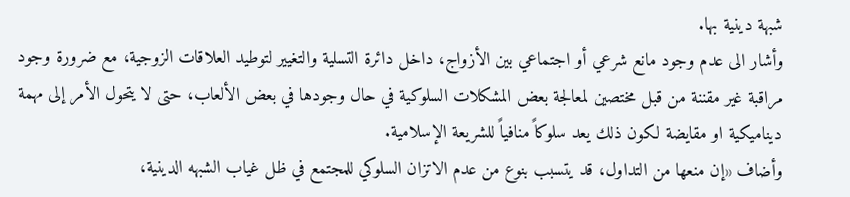شبهة دينية بها.
وأشار الى عدم وجود مانع شرعي أو اجتماعي بين الأزواج، داخل دائرة التسلية والتغيير لتوطيد العلاقات الزوجية، مع ضرورة وجود مراقبة غير مقننة من قبل مختصين لمعالجة بعض المشكلات السلوكية في حال وجودها في بعض الألعاب، حتى لا يتحول الأمر إلى مهمة ديناميكية او مقايضة لكون ذلك يعد سلوكاً منافياً للشريعة الإسلامية.
وأضاف «إن منعها من التداول، قد يتسبب بنوع من عدم الاتزان السلوكي للمجتمع في ظل غياب الشبهه الدينية،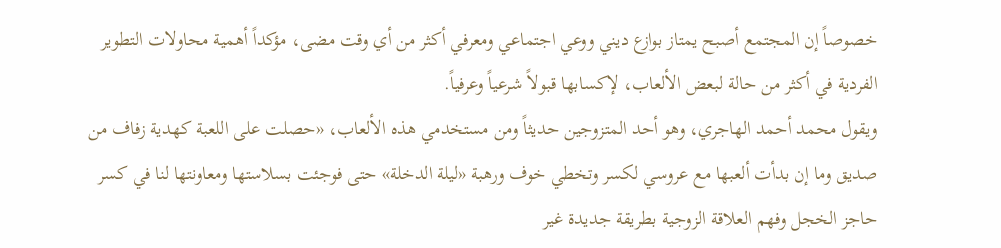خصوصاً إن المجتمع أصبح يمتاز بوازع ديني ووعي اجتماعي ومعرفي أكثر من أي وقت مضى، مؤكداً أهمية محاولات التطوير الفردية في أكثر من حالة لبعض الألعاب، لإكسابها قبولاً شرعياً وعرفياً.
ويقول محمد أحمد الهاجري، وهو أحد المتزوجين حديثاً ومن مستخدمي هذه الألعاب، «حصلت على اللعبة كهدية زفاف من صديق وما إن بدأت ألعبها مع عروسي لكسر وتخطي خوف ورهبة «ليلة الدخلة» حتى فوجئت بسلاستها ومعاونتها لنا في كسر حاجز الخجل وفهم العلاقة الزوجية بطريقة جديدة غير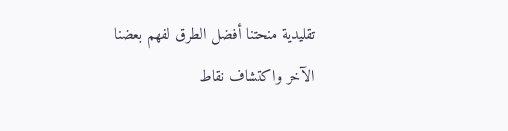تقليدية منحتنا أفضل الطرق لفهم بعضنا الآخر واكتشاف نقاط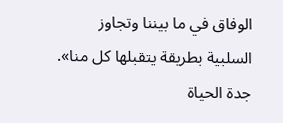الوفاق في ما بيننا وتجاوز السلبية بطريقة يتقبلها كل منا».
جدة الحياة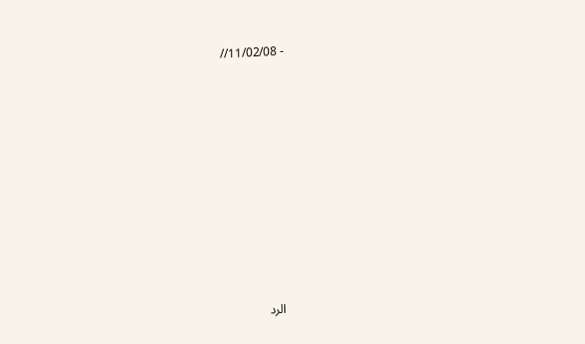- 11/02/08//
















الرد